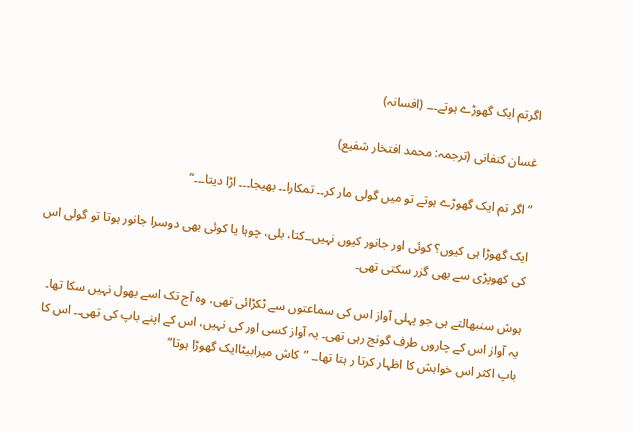اگرتم ایک گھوڑے ہوتے۔۔۔ (افسانہ)

غسان کنفانی (ترجمہ: محمد افتخار شفیع)

”اگر تم ایک گھوڑے ہوتے تو میں گولی مار کر۔۔ تمکارا۔۔ بھیجا۔۔۔ اڑا دیتا۔۔۔“

ایک گھوڑا ہی کیوں؟ کوئی اور جانور کیوں نہیں۔۔کتا، بلی، چوہا یا کوئی بھی دوسرا جانور ہوتا تو گولی اس کی کھوپڑی سے بھی گزر سکتی تھی۔

ہوش سنبھالتے ہی جو پہلی آواز اس کی سماعتوں سے ٹکڑائی تھی، وہ آج تک اسے بھول نہیں سکا تھا۔ یہ آواز اس کے چاروں طرف گونج رہی تھی۔ یہ آواز کسی اور کی نہیں، اس کے اپنے باپ کی تھی۔۔ اس کا باپ اکثر اس خواہش کا اظہار کرتا ر ہتا تھا۔۔ ”کاش میرابیٹاایک گھوڑا ہوتا“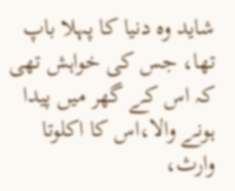شاید وہ دنیا کا پہلا باپ تھا، جس کی خواہش تھی کہ اس کے گھر میں پیدا ہونے والا،اس کا اکلوتا وارث،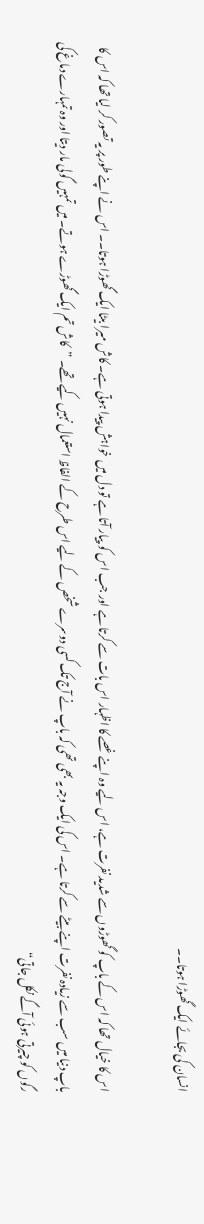انسان کی بجائے ایک گھوڑا ہوتا۔۔

اس کا خیال تھا کہ اس کے باپ کو گھوڑوں سے شدید نفرت ہے، اس لیے وہ اپنے غصے کا اظہار اس بات سے کرتا ہے اور جب اس کو پیار آتا ہے تو دل میں خواہش پیدا ہوتی ہے۔ کاش میرا بیٹا ایک گھوڑا ہوتا۔۔ اس نے اپنے طور پر یہ تصور کر لیا تھا کہ اس کا باپ دنیا میں سب سے زیادہ نفرت اپنے بیٹے سے کرتا ہے۔ اس کی ایک وجہ یہ بھی تھی کہ باپ نے آج تک کسی دوسرے شخص کے لیے اس طرح کے الفاظ استعمال نہیں کیے تھے۔ ”کاش تم ایک گھوڑے ہوتے۔ میں تمہیں گولی مار دیتا اور وہ تمہارے دماغ کی رگوں کو چیرتی ہوئی آگے نکل جاتی“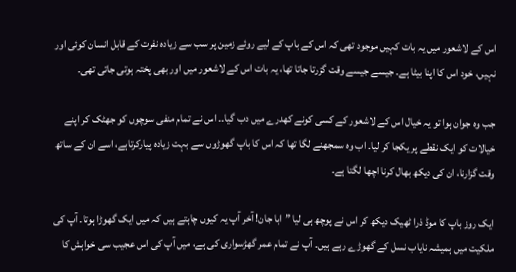اس کے لاشعور میں یہ بات کہیں موجود تھی کہ اس کے باپ کے لیے روئے زمین پر سب سے زیادہ نفرت کے قابل انسان کوئی اور نہیں، خود اس کا اپنا بیٹا ہے۔ جیسے جیسے وقت گزرتا جاتا تھا، یہ بات اس کے لاشعور میں اور بھی پختہ ہوتی جاتی تھی۔

جب وہ جوان ہوا تو یہ خیال اس کے لاشعور کے کسی کونے کھدرے میں دب گیا۔۔ اس نے تمام منفی سوچوں کو جھٹک کر اپنے خیالات کو ایک نقطے پر یکجا کر لیا۔ اب وہ سمجھنے لگا تھا کہ اس کا باپ گھوڑوں سے بہت زیادہ پیارکرتاہے، اسے ان کے ساتھ وقت گزارنا، ان کی دیکھ بھال کرنا اچھا لگتا ہے۔

ایک روز باپ کا موڈ ذرا ٹھیک دیکھ کر اس نے پوچھ ہی لیا ”ابا جان! آخر آپ یہ کیوں چاہتے ہیں کہ میں ایک گھوڑا ہوتا۔ آپ کی ملکیت میں ہمیشہ نایاب نسل کے گھوڑے رہے ہیں۔ آپ نے تمام عمر گھڑسواری کی ہے، میں آپ کی اس عجیب سی خواہش کا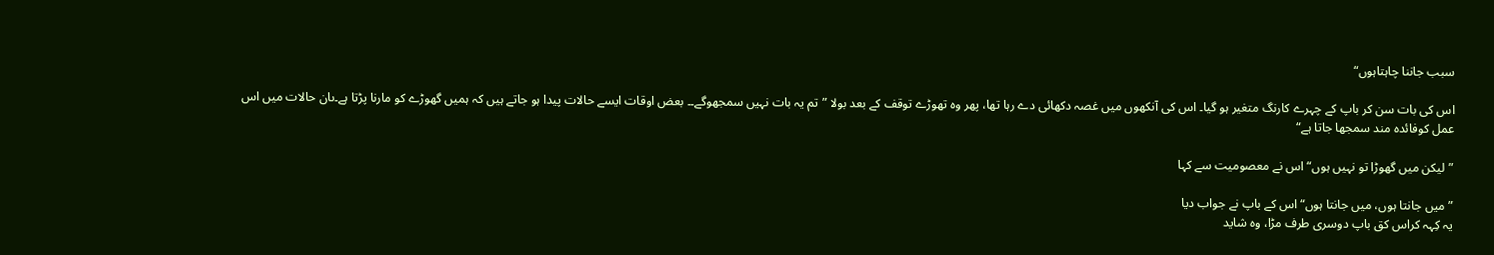سبب جاننا چاہتاہوں“

اس کی بات سن کر باپ کے چہرے کارنگ متغیر ہو گیا۔ اس کی آنکھوں میں غصہ دکھائی دے رہا تھا، پھر وہ تھوڑے توقف کے بعد بولا ”تم یہ بات نہیں سمجھوگے۔۔ بعض اوقات ایسے حالات پیدا ہو جاتے ہیں کہ ہمیں گھوڑے کو مارنا پڑتا ہے۔ںان حالات میں اس عمل کوفائدہ مند سمجھا جاتا ہے“

”لیکن میں گھوڑا تو نہیں ہوں“ اس نے معصومیت سے کہا

”میں جانتا ہوں، میں جانتا ہوں“اس کے باپ نے جواب دیا
یہ کِہہ کراس کق باپ دوسری طرف مڑا، وہ شاید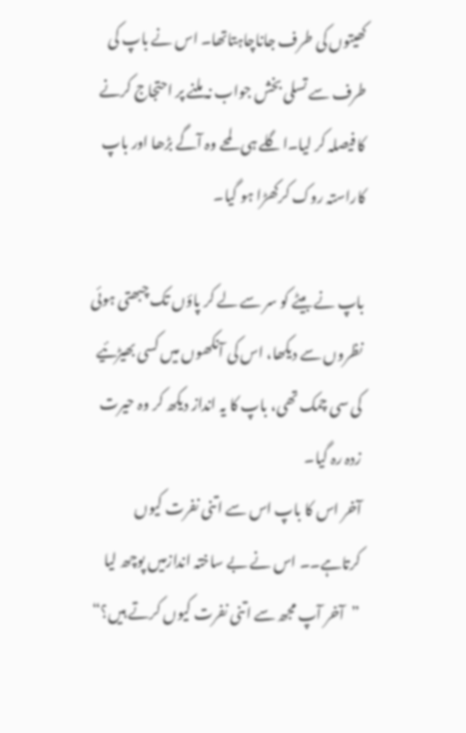کھیتوں کی طرف جاناچاہتاتھا۔ اس نے باپ کی طرف سے تسلی بخش جواب نہ ملنے پر احتجاج کرنے کا فیصلہ کر لیا۔اگلے ہی لمحے وہ آگے بڑھا اور باپ کاراستہ روک کرکھڑا ہو گیا۔

باپ نے بیٹے کو سر سے لے کر پاؤں تک چبھتی ہوئی نظروں سے دیکھا، اس کی آنکھوں میں کسی بھیڑئیے کی سی چمک تھی، باپ کا یہ انداز دیکھ کر وہ حیرت زدہ رہ گیا۔
آخر اس کا باپ اس سے اتنی نفرت کیوں کرتاہے۔۔ اس نے بے ساختہ اندازمیں پوچھ لیا ”آخر آپ مجھ سے اتنی نفرت کیوں کرتے ہیں؟“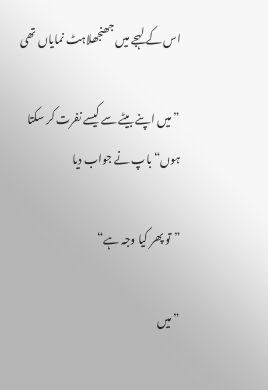اس کے لہجے میں جھنجھلاہٹ نمایاں تھی

”میں اپنے بیٹے سے کیسے نفرت کر سکتا ہوں“ باپ نے جواب دیا

”تو پھر کیا وجہ ہے“

”میں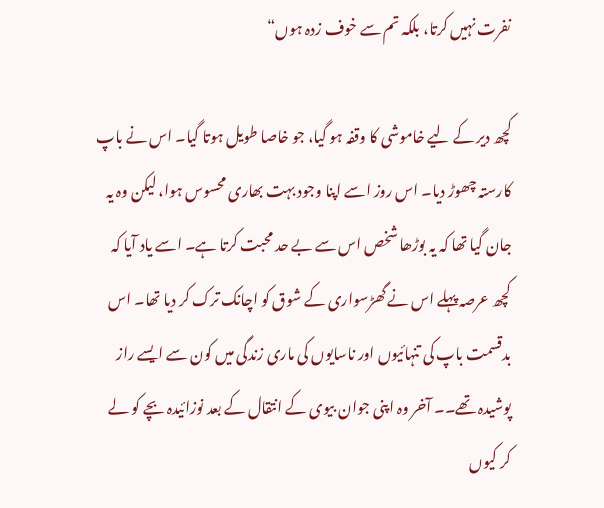نفرت نہیں کرتا، بلکہ تم سے خوف زدہ ہوں“

کچھ دیر کے لیے خاموشی کا وقفہ ہو گیا، جو خاصا طویل ہوتا گیا۔ اس نے باپ کارستہ چھوڑ دیا۔ اس روز اسے اپنا وجود بہت بھاری محسوس ہوا، لیکن وہ یہ جان گیا تھا کہ یہ بوڑھا شخص اس سے بے حد محبت کرتا ہے۔ اسے یاد آیا کہ کچھ عرصہ پہلے اس نے گھڑسواری کے شوق کو اچانک ترک کر دیا تھا۔ اس بدقسمت باپ کی تنہائیوں اور ناسایوں کی ماری زندگی میں کون سے ایسے راز پوشیدہ تھے۔۔ آخر وہ اپنی جوان بیوی کے انتقال کے بعد نوزائیدہ بچے کو لے کر کیوں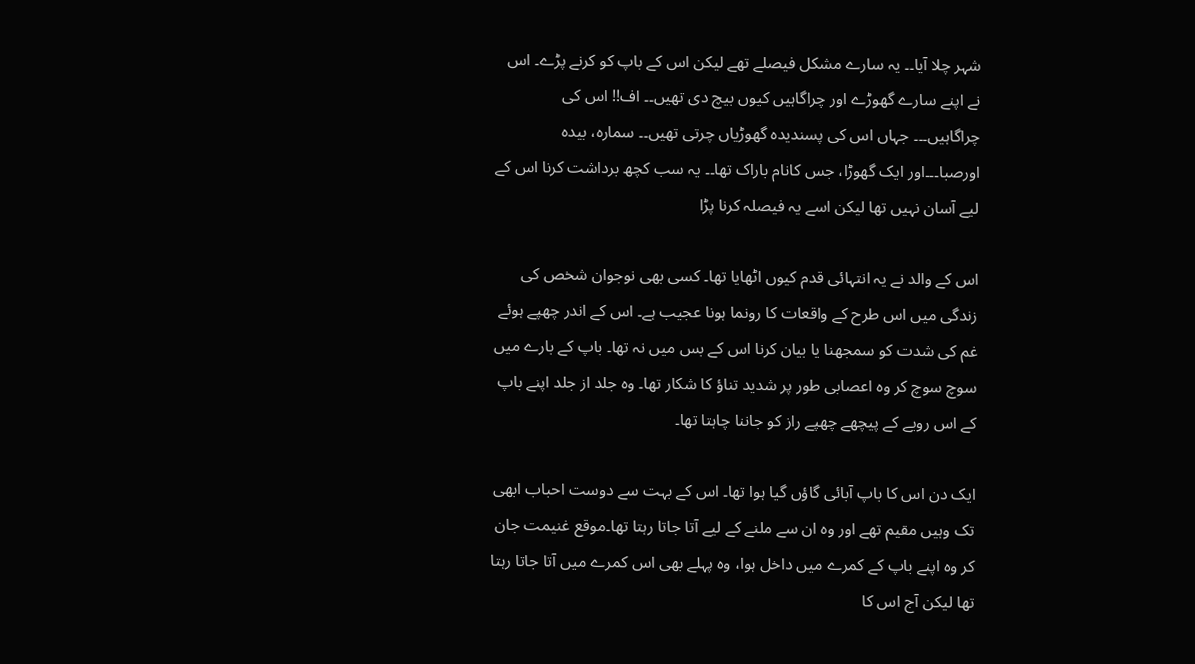شہر چلا آیا۔۔ یہ سارے مشکل فیصلے تھے لیکن اس کے باپ کو کرنے پڑے۔ اس نے اپنے سارے گھوڑے اور چراگاہیں کیوں بیچ دی تھیں۔۔ اف!! اس کی چراگاہیں۔۔۔ جہاں اس کی پسندیدہ گھوڑیاں چرتی تھیں۔۔ سمارہ، بیدہ اورصبا۔۔۔اور ایک گھوڑا، جس کانام باراک تھا۔۔ یہ سب کچھ برداشت کرنا اس کے لیے آسان نہیں تھا لیکن اسے یہ فیصلہ کرنا پڑا

اس کے والد نے یہ انتہائی قدم کیوں اٹھایا تھا۔ کسی بھی نوجوان شخص کی زندگی میں اس طرح کے واقعات کا رونما ہونا عجیب ہے۔ اس کے اندر چھپے ہوئے غم کی شدت کو سمجھنا یا بیان کرنا اس کے بس میں نہ تھا۔ باپ کے بارے میں سوچ سوچ کر وہ اعصابی طور پر شدید تناؤ کا شکار تھا۔ وہ جلد از جلد اپنے باپ کے اس رویے کے پیچھے چھپے راز کو جاننا چاہتا تھا۔

ایک دن اس کا باپ آبائی گاؤں گیا ہوا تھا۔ اس کے بہت سے دوست احباب ابھی تک وہیں مقیم تھے اور وہ ان سے ملنے کے لیے آتا جاتا رہتا تھا۔موقع غنیمت جان کر وہ اپنے باپ کے کمرے میں داخل ہوا، وہ پہلے بھی اس کمرے میں آتا جاتا رہتا تھا لیکن آج اس کا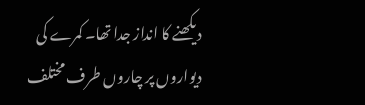دیکھنے کا انداز جدا تھا۔ کمرے کی دیواروں پر چاروں طرف مختلف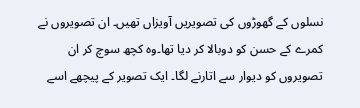نسلوں کے گھوڑوں کی تصویریں آویزاں تھیں۔ ان تصویروں نے کمرے کے حسن کو دوبالا کر دیا تھا۔وہ کچھ سوچ کر ان تصویروں کو دیوار سے اتارنے لگا۔ ایک تصویر کے پیچھے اسے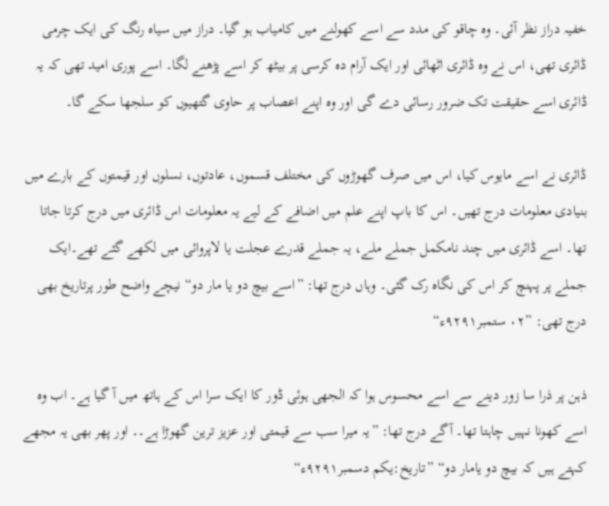خفیہ دراز نظر آئی۔ وہ چاقو کی مدد سے اسے کھولنے میں کامیاب ہو گیا۔ دراز میں سیاہ رنگ کی ایک چرمی ڈائری تھی، اس نے وہ ڈائری اٹھائی اور ایک آرام دہ کرسی پر بیٹھ کر اسے پڑھنے لگا۔ اسے پوری امید تھی کہ یہ ڈائری اسے حقیقت تک ضرور رسائی دے گی اور وہ اپنے اعصاب پر حاوی گتھیوں کو سلجھا سکے گا۔

ڈائری نے اسے مایوس کیا، اس میں صرف گھوڑوں کی مختلف قسموں، عادتوں، نسلوں اور قیمتوں کے بارے میں بنیادی معلومات درج تھیں۔ اس کا باپ اپنے علم میں اضافے کے لیے یہ معلومات اس ڈائری میں درج کرتا جاتا تھا۔ اسے ڈائری میں چند نامکمل جملے ملے، یہ جملے قدرے عجلت یا لاپروائی میں لکھے گئے تھے۔ایک جملے پر پہنچ کر اس کی نگاہ رک گئی۔ وہاں درج تھا: ”اسے بیچ دو یا مار دو“ نیچے واضح طور پرتاریخ بھی درج تھی: ”۰۲ ستمبر۹۲۹۱ء“

ذہن پر ذرا سا زور دینے سے اسے محسوس ہوا کہ الجھی ہوئی ڈور کا ایک سرا اس کے ہاتھ میں آ گیا ہے۔ اب وہ اسے کھونا نہیں چاہتا تھا۔ آگے درج تھا: ”یہ میرا سب سے قیمتی اور عزیز ترین گھوڑا ہے۔۔ اور پھر بھی یہ مجھے کہتے ہیں کہ بیچ دو یامار دو“ ”تاریخ:یکم دسمبر۹۲۹۱ء“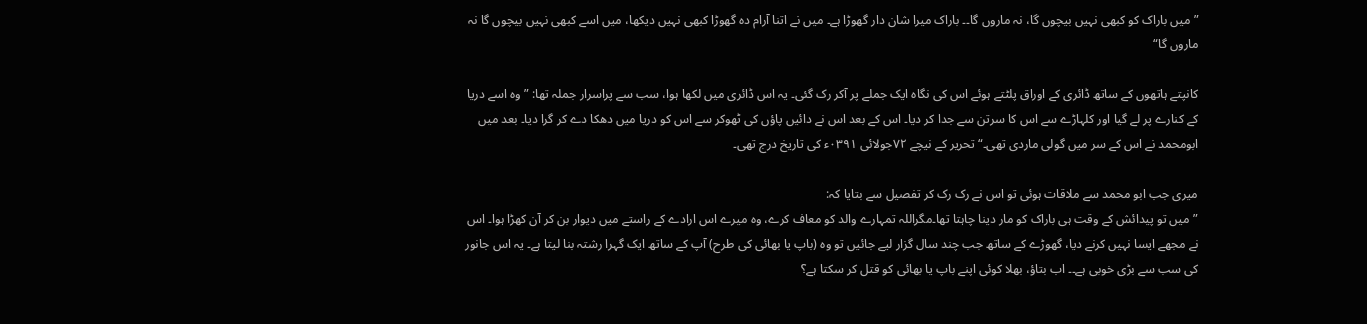”میں باراک کو کبھی نہیں بیچوں گا، نہ ماروں گا۔۔ باراک میرا شان دار گھوڑا ہے۔ میں نے اتنا آرام دہ گھوڑا کبھی نہیں دیکھا، میں اسے کبھی نہیں بیچوں گا نہ ماروں گا“

کانپتے ہاتھوں کے ساتھ ڈائری کے اوراق پلٹتے ہوئے اس کی نگاہ ایک جملے پر آکر رک گئی۔ یہ اس ڈائری میں لکھا ہوا، سب سے پراسرار جملہ تھا: ”وہ اسے دریا کے کنارے پر لے گیا اور کلہاڑے سے اس کا سرتن سے جدا کر دیا۔ اس کے بعد اس نے دائیں پاؤں کی ٹھوکر سے اس کو دریا میں دھکا دے کر گرا دیا۔ بعد میں ابومحمد نے اس کے سر میں گولی ماردی تھی۔“ تحریر کے نیچے ۷۲جولائی ۰۳۹۱ء کی تاریخ درج تھی۔

میری جب ابو محمد سے ملاقات ہوئی تو اس نے رک رک کر تفصیل سے بتایا کہ:
”میں تو پیدائش کے وقت ہی باراک کو مار دینا چاہتا تھا۔مگراللہ تمہارے والد کو معاف کرے، وہ میرے اس ارادے کے راستے میں دیوار بن کر آن کھڑا ہوا۔ اس نے مجھے ایسا نہیں کرنے دیا، گھوڑے کے ساتھ جب چند سال گزار لیے جائیں تو وہ (باپ یا بھائی کی طرح) آپ کے ساتھ ایک گہرا رشتہ بنا لیتا ہے۔ یہ اس جانور کی سب سے بڑی خوبی ہے۔۔ اب بتاؤ، بھلا کوئی اپنے باپ یا بھائی کو قتل کر سکتا ہے؟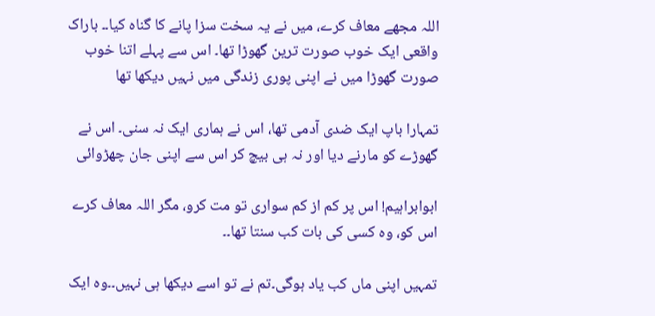اللہ مجھے معاف کرے، میں نے یہ سخت سزا پانے کا گناہ کیا۔۔ باراک واقعی ایک خوب صورت ترین گھوڑا تھا۔ اس سے پہلے اتنا خوب صورت گھوڑا میں نے اپنی پوری زندگی میں نہیں دیکھا تھا

تمہارا باپ ایک ضدی آدمی تھا، اس نے ہماری ایک نہ سنی۔ اس نے گھوڑے کو مارنے دیا اور نہ ہی بیچ کر اس سے اپنی جان چھڑوائی

ابوابراہیم! اس پر کم از کم سواری تو مت کرو، مگر اللہ معاف کرے اس کو، وہ کسی کی بات کب سنتا تھا۔۔

تمہیں اپنی ماں کب یاد ہوگی۔تم نے تو اسے دیکھا ہی نہیں۔۔وہ ایک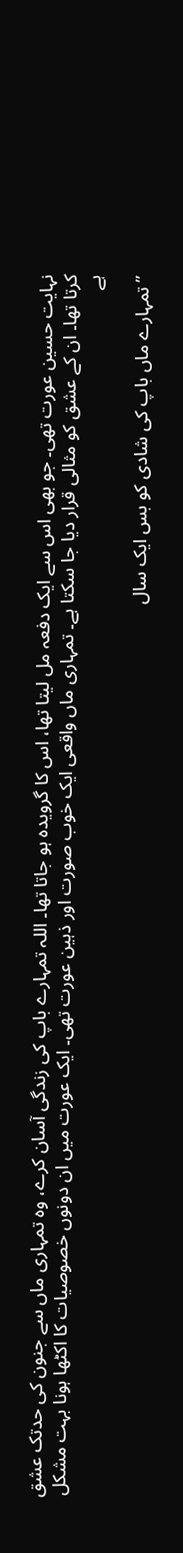نہایت حسین عورت تھی۔ جو بھی اس سے ایک دفعہ مل لیتا تھا، اس کا گرویدہ ہو جاتا تھا۔ اللہ تمہارے باپ کی زندگی آسان کرے، وہ تمہاری ماں سے جنون کی حدتک عشق کرتا تھا۔ ان کے عشق کو مثالی قرار دیا جا سکتا ہے۔ تمہاری ماں واقعی ایک خوب صورت اور ذہین عورت تھی۔ ایک عورت میں ان دونوں خصوصیات کا اکٹھا ہونا بہت مشکل ہے

”تمہارے ماں باپ کی شادی کو بس ایک سال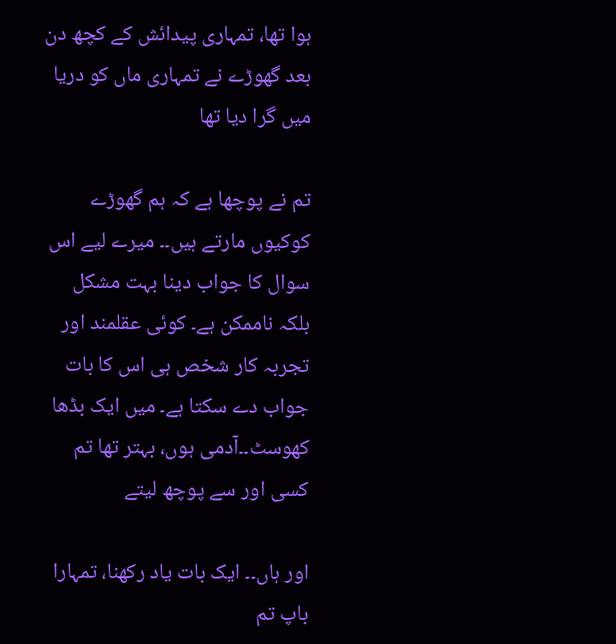ہوا تھا، تمہاری پیدائش کے کچھ دن بعد گھوڑے نے تمہاری ماں کو دریا میں گرا دیا تھا

تم نے پوچھا ہے کہ ہم گھوڑے کوکیوں مارتے ہیں۔۔ میرے لیے اس سوال کا جواب دینا بہت مشکل بلکہ ناممکن ہے۔ کوئی عقلمند اور تجربہ کار شخص ہی اس کا بات جواب دے سکتا ہے۔ میں ایک بڈھا کھوسٹ۔۔آدمی ہوں، بہتر تھا تم کسی اور سے پوچھ لیتے

اور ہاں۔۔ ایک بات یاد رکھنا، تمہارا باپ تم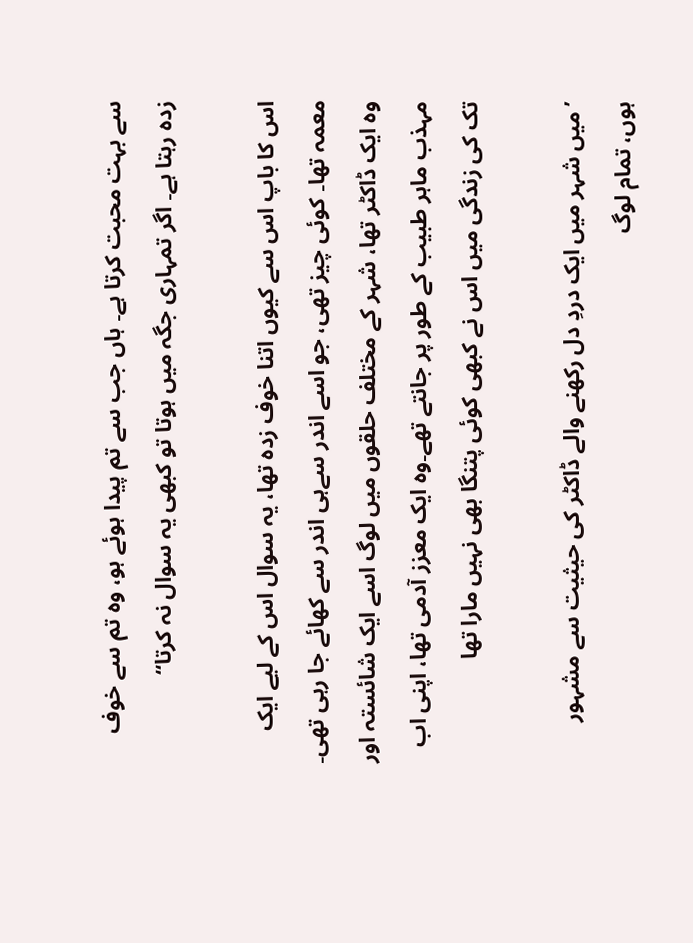سے بہت محبت کرتا ہے۔ ہاں جب سے تم پیدا ہوئے ہو، وہ تم سے خوف زدہ رہتا ہے۔ اگر تمہاری جگہ میں ہوتا تو کبھی یہ سوال نہ کرتا“

اس کا باپ اس سے کیوں اتنا خوف زدہ تھا، یہ سوال اس کے لیے ایک معمہ تھا۔ کوئی چیز تھی، جو اسے اندر سےہی اندر سے کھائے جا رہی تھی۔ وہ ایک ڈاکٹر تھا، شہر کے مختلف حلقوں میں لوگ اسے ایک شائستہ اور مہذب ماہر طبیب کے طور پر جانتے تھے۔وہ ایک معزز آدمی تھا، اپنی اب تک کی زندگی میں اس نے کبھی کوئی پتنگا بھی نہیں مارا تھا

’میں شہر میں ایک دردِ دل رکھنے والے ڈاکٹر کی حیثیت سے مشہور ہوں، تمام لوگ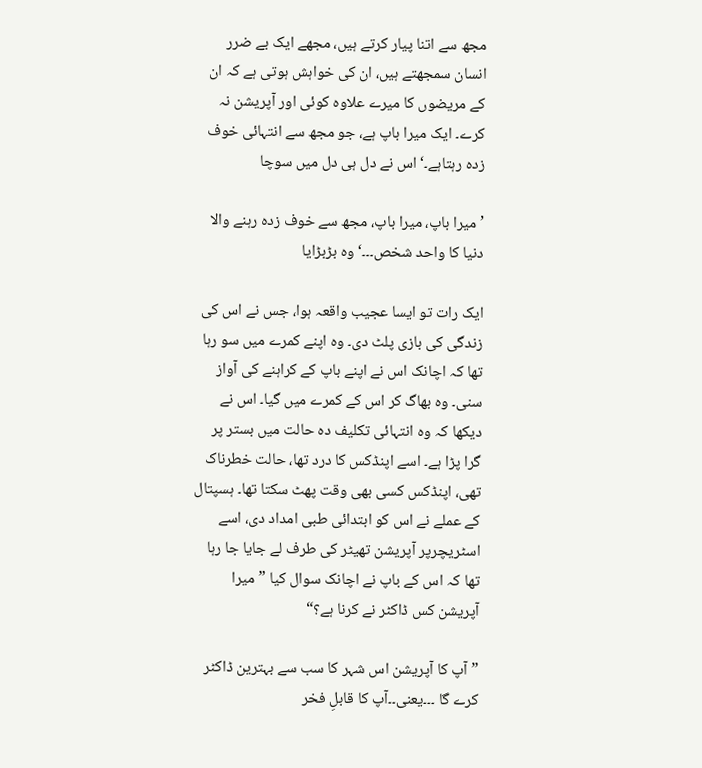مجھ سے اتنا پیار کرتے ہیں، مجھے ایک بے ضرر انسان سمجھتے ہیں، ان کی خواہش ہوتی ہے کہ ان کے مریضوں کا میرے علاوہ کوئی اور آپریشن نہ کرے۔ ایک میرا باپ ہے، جو مجھ سے انتہائی خوف زدہ رہتاہے۔‘ اس نے دل ہی دل میں سوچا

’میرا باپ، میرا باپ، مجھ سے خوف زدہ رہنے والا دنیا کا واحد شخص۔۔۔‘ وہ بڑبڑایا

ایک رات تو ایسا عجیب واقعہ ہوا، جس نے اس کی زندگی کی بازی پلٹ دی۔ وہ اپنے کمرے میں سو رہا تھا کہ اچانک اس نے اپنے باپ کے کراہنے کی آواز سنی۔ وہ بھاگ کر اس کے کمرے میں گیا۔ اس نے دیکھا کہ وہ انتہائی تکلیف دہ حالت میں بستر پر گرا پڑا ہے۔ اسے اپنڈکس کا درد تھا، حالت خطرناک تھی، اپنڈکس کسی بھی وقت پھٹ سکتا تھا۔ ہسپتال کے عملے نے اس کو ابتدائی طبی امداد دی، اسے اسٹریچرپر آپریشن تھیٹر کی طرف لے جایا جا رہا تھا کہ اس کے باپ نے اچانک سوال کیا ”میرا آپریشن کس ڈاکٹر نے کرنا ہے؟“

”آپ کا آپریشن اس شہر کا سب سے بہترین ڈاکٹر کرے گا ۔۔۔یعنی۔۔آپ کا قابلِ فخر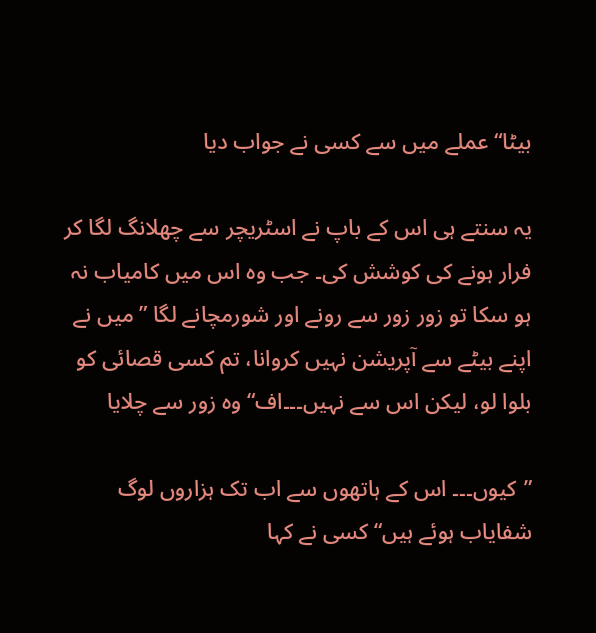بیٹا“ عملے میں سے کسی نے جواب دیا

یہ سنتے ہی اس کے باپ نے اسٹریچر سے چھلانگ لگا کر فرار ہونے کی کوشش کی۔ جب وہ اس میں کامیاب نہ ہو سکا تو زور زور سے رونے اور شورمچانے لگا ”میں نے اپنے بیٹے سے آپریشن نہیں کروانا، تم کسی قصائی کو بلوا لو، لیکن اس سے نہیں۔۔۔اف“ وہ زور سے چلایا

”کیوں۔۔۔ اس کے ہاتھوں سے اب تک ہزاروں لوگ شفایاب ہوئے ہیں“ کسی نے کہا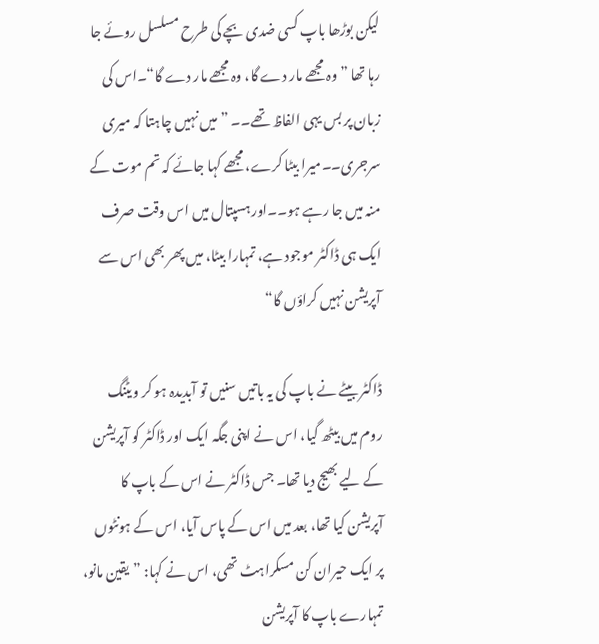لیکن بوڑھا باپ کسی ضدی بچے کی طرح مسلسل روئے جا رہا تھا ”وہ مجھے مار دے گا، وہ مجھے مار دے گا“۔اس کی زبان پر بس یہی الفاظ تھے۔۔ ”میں نہیں چاہتا کہ میری سرجری۔۔میرا بیٹا کرے، مجھے کہا جائے کہ تم موت کے منہ میں جا رہے ہو۔۔اور ہسپتال میں اس وقت صرف ایک ہی ڈاکٹر موجود ہے، تمہارا بیٹا، میں پھر بھی اس سے آپریشن نہیں کراؤں گا“

ڈاکٹر بیٹے نے باپ کی یہ باتیں سنیں تو آبدیدہ ہو کر ویٹنگ روم میں بیٹھ گیا، اس نے اپنی جگہ ایک اور ڈاکٹر کو آپریشن کے لیے بھیج دیا تھا۔ جس ڈاکٹر نے اس کے باپ کا آپریشن کیا تھا، بعد میں اس کے پاس آیا، اس کے ہونٹوں پر ایک حیران کن مسکراہٹ تھی، اس نے کہا: ”یقین مانو، تمہارے باپ کا آپریشن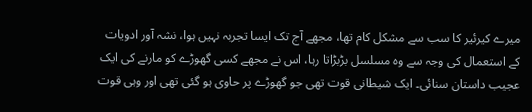میرے کیرئیر کا سب سے مشکل کام تھا، مجھے آج تک ایسا تجربہ نہیں ہوا، نشہ آور ادویات کے استعمال کی وجہ سے وہ مسلسل بڑبڑاتا رہا، اس نے مجھے کسی گھوڑے کو مارنے کی ایک عجیب داستان سنائی۔ ایک شیطانی قوت تھی جو گھوڑے پر حاوی ہو گئی تھی اور وہی قوت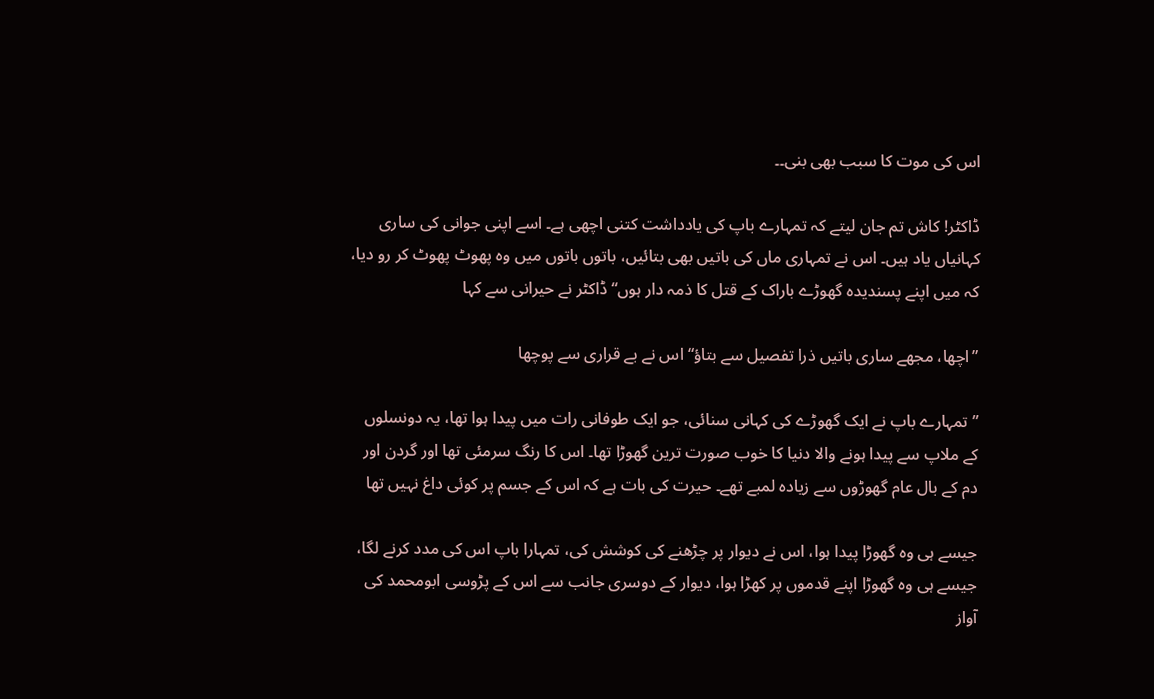اس کی موت کا سبب بھی بنی۔۔

ڈاکٹر! کاش تم جان لیتے کہ تمہارے باپ کی یادداشت کتنی اچھی ہے۔ اسے اپنی جوانی کی ساری کہانیاں یاد ہیں۔ اس نے تمہاری ماں کی باتیں بھی بتائیں، باتوں باتوں میں وہ پھوٹ پھوٹ کر رو دیا، کہ میں اپنے پسندیدہ گھوڑے باراک کے قتل کا ذمہ دار ہوں“ ڈاکٹر نے حیرانی سے کہا

”اچھا، مجھے ساری باتیں ذرا تفصیل سے بتاؤ“ اس نے بے قراری سے پوچھا

”تمہارے باپ نے ایک گھوڑے کی کہانی سنائی، جو ایک طوفانی رات میں پیدا ہوا تھا، یہ دونسلوں کے ملاپ سے پیدا ہونے والا دنیا کا خوب صورت ترین گھوڑا تھا۔ اس کا رنگ سرمئی تھا اور گردن اور دم کے بال عام گھوڑوں سے زیادہ لمبے تھے۔ حیرت کی بات ہے کہ اس کے جسم پر کوئی داغ نہیں تھا

جیسے ہی وہ گھوڑا پیدا ہوا، اس نے دیوار پر چڑھنے کی کوشش کی، تمہارا باپ اس کی مدد کرنے لگا، جیسے ہی وہ گھوڑا اپنے قدموں پر کھڑا ہوا، دیوار کے دوسری جانب سے اس کے پڑوسی ابومحمد کی آواز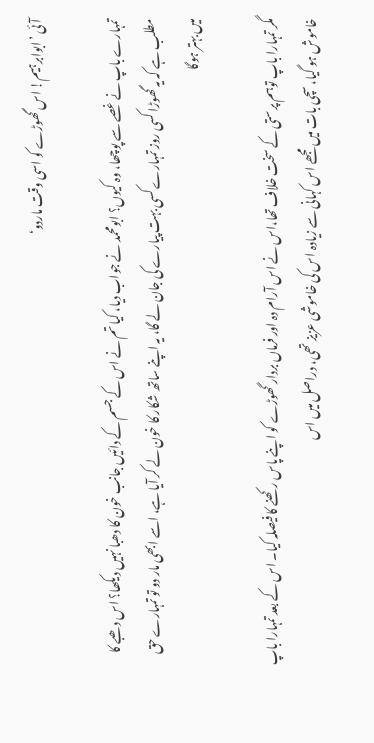آئی ’ابوابرہیم! اس گھوڑے کو اسی وقت ماردو‘

تمہارے باپ نے غصے سے پوچھا، وہ کیوں؟ ابومحمد نے جواب دیا، کیا تم نے اس کے جسم کے دائیں جانب خون کا دھبا نہیں دیکھا؟ اس دھبے کا مطلب ہے کہ یہ گھوڑا کسی روز تمہارے کسی بہت پیارے کی جان لے گا، یہ اپنے ساتھ شکار کا خون لے کر آیا ہے، اسے ابھی مار دو تو تمہارے حق میں بہتر ہوگا

مگر تمہارا باپ توہم پرستی کے سخت خلاف تھا،اس نے اس آرام دہ اور فرماں بردار گھوڑے کو اپنے پاس رکھنے کا فیصلہ کیا۔ اس کے بعد تمہارا باپ خاموش ہو گیا، سچی بات میں مجھے اس کہانی سے زیادہ اس کی خاموشی عزیز تھی، دراصل میں اس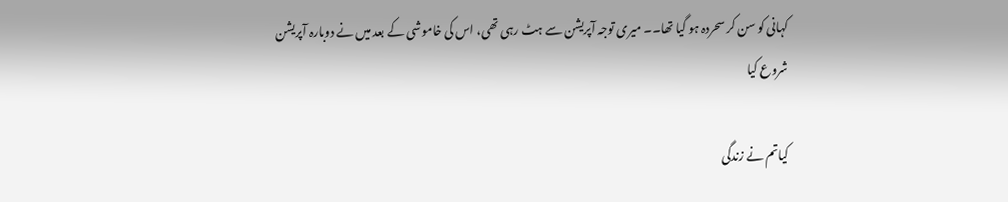کہانی کو سن کر سحردہ ہو گیا تھا۔۔ میری توجہ آپریشن سے ہٹ رہی تھی، اس کی خاموشی کے بعد میں نے دوبارہ آپریشن شروع کیا

کیاتم نے زندگی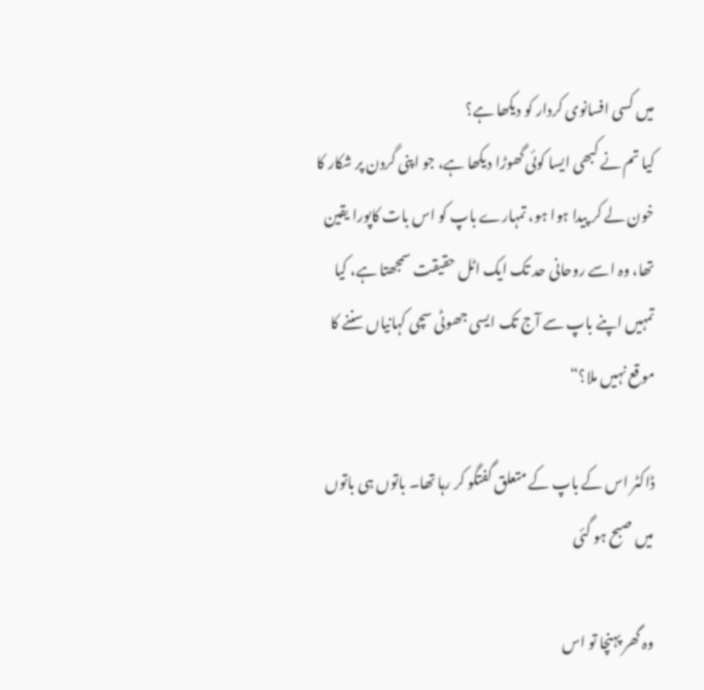میں کسی افسانوی کردار کو دیکھا ہے؟
کیا تم نے کبھی ایسا کوئی گھوڑا دیکھا ہے، جو اپنی گردن پر شکار کا خون لے کر پیدا ہوا ہو، تمہارے باپ کو اس بات کاپورا یقین تھا، وہ اسے روحانی حد تک ایک اٹل حقیقت سمجھتا ہے، کیا تمہیں اپنے باپ سے آج تک ایسی جھوٹی سچی کہانیاں سننے کا موقع نہیں ملا؟“

ڈاکٹر اس کے باپ کے متعلق گفتگو کر رہا تھا۔ باتوں ہی باتوں میں صبح ہو گئی

وہ گھر پہنچا تو اس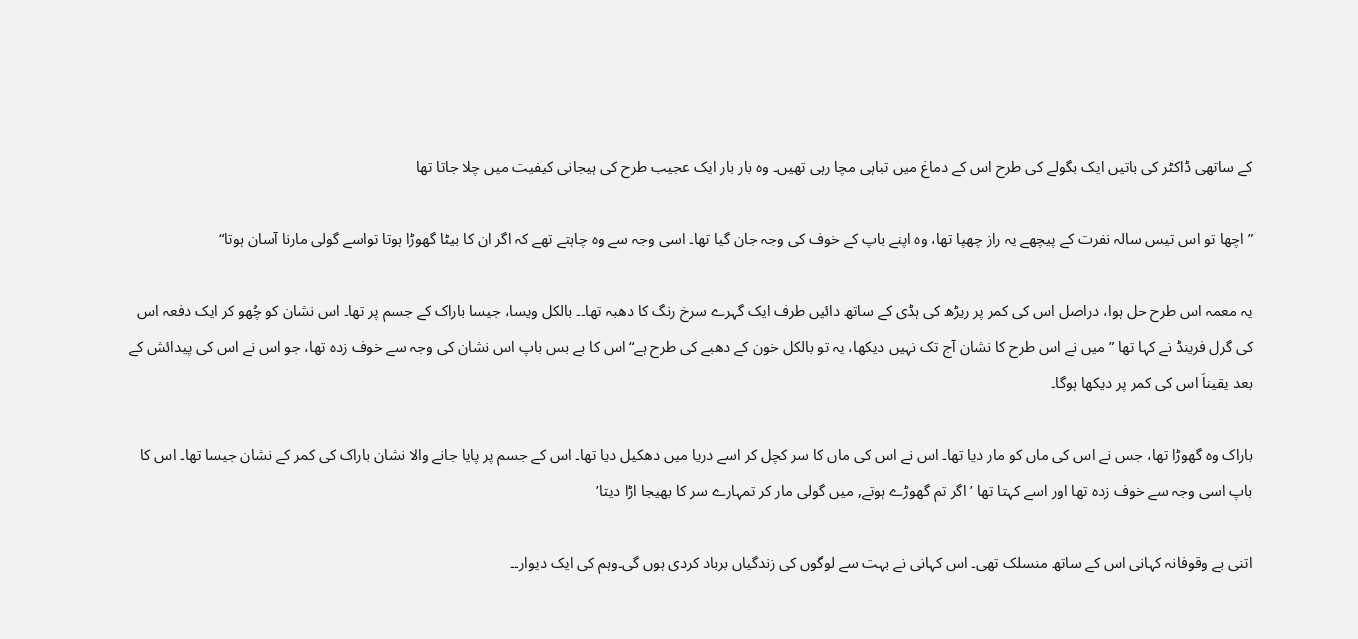کے ساتھی ڈاکٹر کی باتیں ایک بگولے کی طرح اس کے دماغ میں تباہی مچا رہی تھیں۔ وہ بار بار ایک عجیب طرح کی ہیجانی کیفیت میں چلا جاتا تھا

”اچھا تو اس تیس سالہ نفرت کے پیچھے یہ راز چھپا تھا، وہ اپنے باپ کے خوف کی وجہ جان گیا تھا۔ اسی وجہ سے وہ چاہتے تھے کہ اگر ان کا بیٹا گھوڑا ہوتا تواسے گولی مارنا آسان ہوتا“

یہ معمہ اس طرح حل ہوا، دراصل اس کی کمر پر ریڑھ کی ہڈی کے ساتھ دائیں طرف ایک گہرے سرخ رنگ کا دھبہ تھا۔۔ بالکل ویسا، جیسا باراک کے جسم پر تھا۔ اس نشان کو چُھو کر ایک دفعہ اس کی گرل فرینڈ نے کہا تھا ”میں نے اس طرح کا نشان آج تک نہیں دیکھا، یہ تو بالکل خون کے دھبے کی طرح ہے“ اس کا بے بس باپ اس نشان کی وجہ سے خوف زدہ تھا، جو اس نے اس کی پیدائش کے بعد یقیناَ اس کی کمر پر دیکھا ہوگا۔

باراک وہ گھوڑا تھا، جس نے اس کی ماں کو مار دیا تھا۔ اس نے اس کی ماں کا سر کچل کر اسے دریا میں دھکیل دیا تھا۔ اس کے جسم پر پایا جانے والا نشان باراک کی کمر کے نشان جیسا تھا۔ اس کا باپ اسی وجہ سے خوف زدہ تھا اور اسے کہتا تھا ’اگر تم گھوڑے ہوتے, میں گولی مار کر تمہارے سر کا بھیجا اڑا دیتا’

اتنی بے وقوفانہ کہانی اس کے ساتھ منسلک تھی۔ اس کہانی نے بہت سے لوگوں کی زندگیاں برباد کردی ہوں گی۔وہم کی ایک دیوار۔۔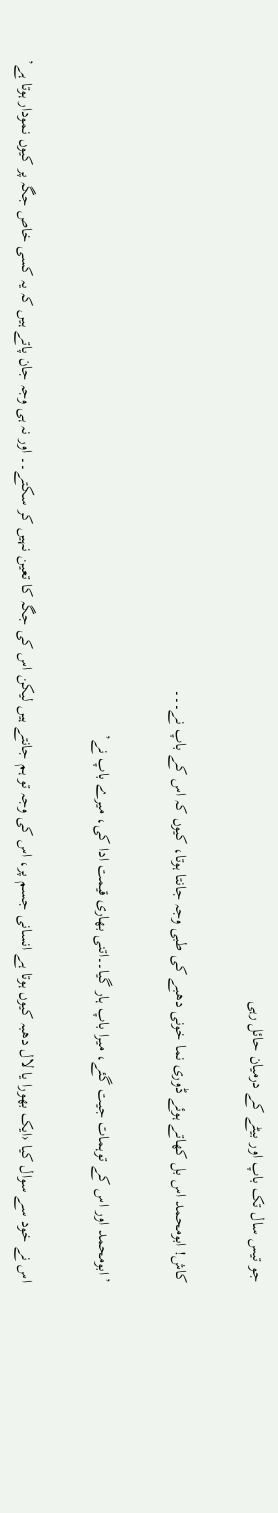جو تیس سال تک باپ اور بیٹے کے درمیان حائل رہی

کاش! ابومحمد اس بل کھاتے ہوئے ڈوری نما خونی دھبے کی طبی وجہ جانتا ہوتا، کیوں کہ اس کے باپ نے۔۔۔

’ابومحمد اور اس کے توہمات جیت گئے، میرا باپ ہار گیا۔۔اتنی بھاری قیمت ادا کی، میرے باپ نے’

اس نے خود سے سوال کیا ‹ایک بھورا یا لال دھبہ کیوں ہوتا ہے انسانی جسم پر، اس کی وجہ تو ہم جانتے ہیں لیکن اس کی جگہ کا تعین نہیں کر سکتے۔۔ اور نہ ہی وجہ جان پاتے ہیں کہ یہ کسی خاص جگہ پر کیوں نمودار ہوتا ہے’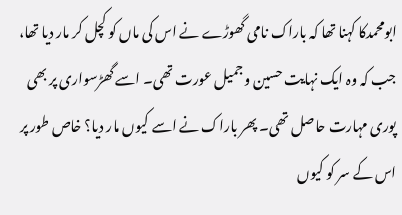ابومحمدکا کہنا تھا کہ باراک نامی گھوڑے نے اس کی ماں کو کچل کر مار دیا تھا، جب کہ وہ ایک نہایت حسین و جمیل عورت تھی۔ اسے گھڑسواری پر بھی پوری مہارت حاصل تھی۔ پھر باراک نے اسے کیوں مار دیا؟ خاص طور پر اس کے سر کو کیوں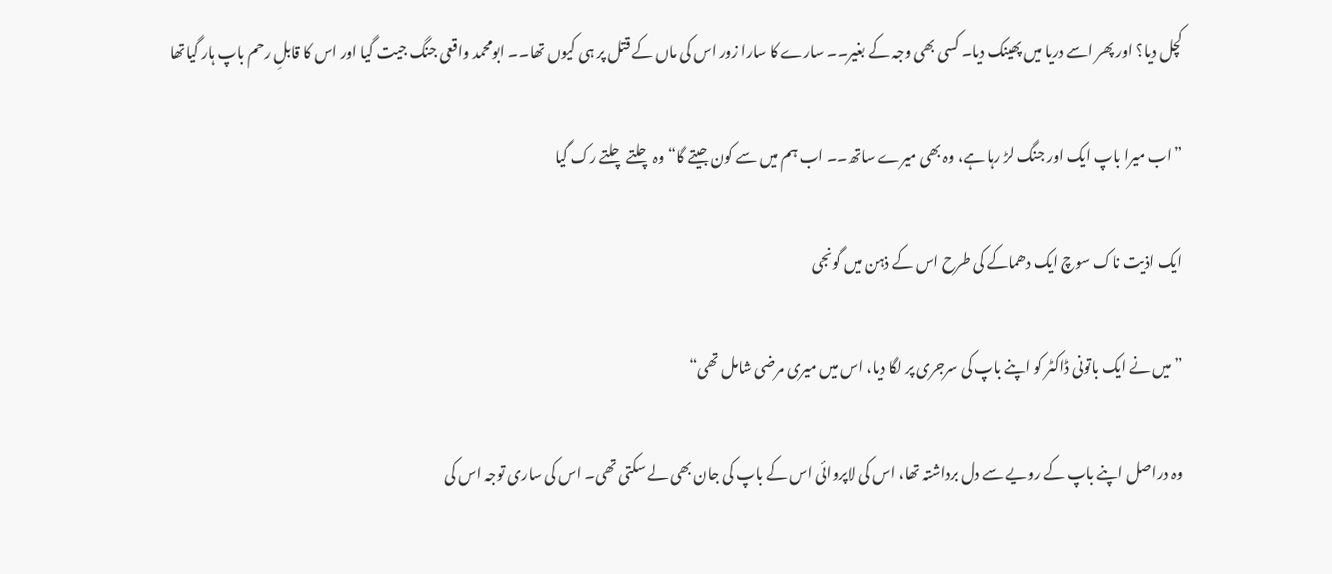کچل دیا؟ اور پھر اسے دریا میں پھینک دیا۔ کسی بھی وجہ کے بغیر۔۔ سارے کا سارا زور اس کی ماں کے قتل پر ہی کیوں تھا۔۔ ابومحمد واقعی جنگ جیت گیا اور اس کا قابلِ رحم باپ ہار گیاتھا

”اب میرا باپ ایک اور جنگ لڑ رہا ہے، وہ بھی میرے ساتھ۔۔ اب ہم میں سے کون جیتے گا“ وہ چلتے چلتے رک گیا

ایک اذیت ناک سوچ ایک دھماکے کی طرح اس کے ذہن میں گونجی

”میں نے ایک باتونی ڈاکٹر کو اپنے باپ کی سرجری پر لگا دیا، اس میں میری مرضی شامل تھی“

وہ دراصل اپنے باپ کے رویے سے دل برداشتہ تھا، اس کی لاپروائی اس کے باپ کی جان بھی لے سکتی تھی۔ اس کی ساری توجہ اس کی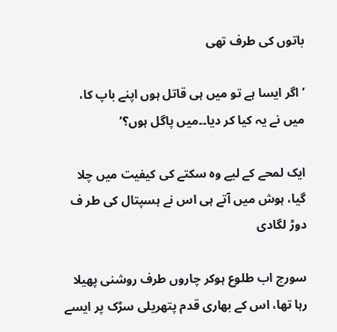باتوں کی طرف تھی

’اگر ایسا ہے تو میں ہی قاتل ہوں اپنے باپ کا، میں نے یہ کیا کر دیا۔۔میں پاگل ہوں؟’

ایک لمحے کے لیے وہ سکتے کی کیفیت میں چلا گیا، ہوش میں آتے ہی اس نے ہسپتال کی طر ف دوڑ لگادی

سورج اب طلوع ہوکر چاروں طرف روشنی پھیلا رہا تھا، اس کے بھاری قدم پتھریلی سڑک پر ایسے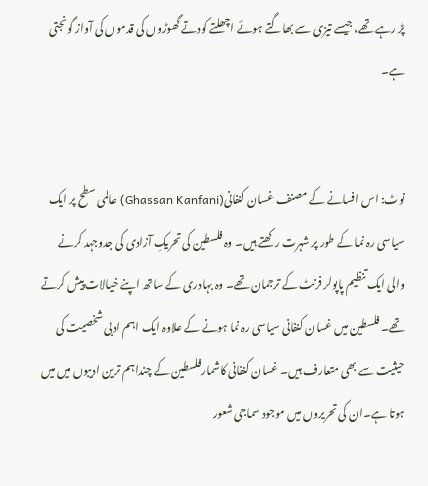پڑ رہے تھے، جیسے تیزی سے بھاگتے ہوئے اچھلتے کودتے گھوڑوں کی قدموں کی آواز گونجتی ہے۔


نوٹ: اس افسانے کے مصنف غسان کنفانی(Ghassan Kanfani) عالمی سطح پر ایک سیاسی رہ نما کے طور پر شہرت رکھتے ہیں۔ وہ فلسطین کی تحریکِ آزادی کی جدوجہد کرنے والی ایک تنظیم پاپولر فرنٹ کے ترجمان تھے۔ وہ بہادری کے ساتھ اپنے خیالات پیش کرتے تھے۔ فلسطین میں غسان کنفانی سیاسی رہ نما ہونے کے علاوہ ایک اہم ادبی شخصیت کی حیثیت سے بھی متعارف ہیں۔ غسان کنفانی کاشمارفلسطین کے چنداہم ترین ادیبوں میں میں ہوتا ہے۔ان کی تحریروں میں موجود سماجی شعور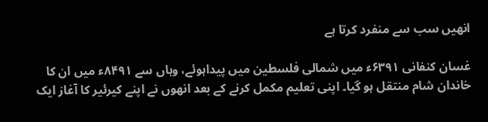انھیں سب سے منفرد کرتا ہے

غسان کنفانی ۶۳۹۱ء میں شمالی فلسطین میں پیداہوئے، وہاں سے ۸۴۹۱ء میں ان کا خاندان شام منتقل ہو گیا۔ اپنی تعلیم مکمل کرنے کے بعد انھوں نے اپنے کیرئیر کا آغاز ایک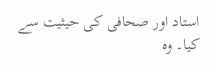استاد اور صحافی کی حیثیت سے کیا۔ وہ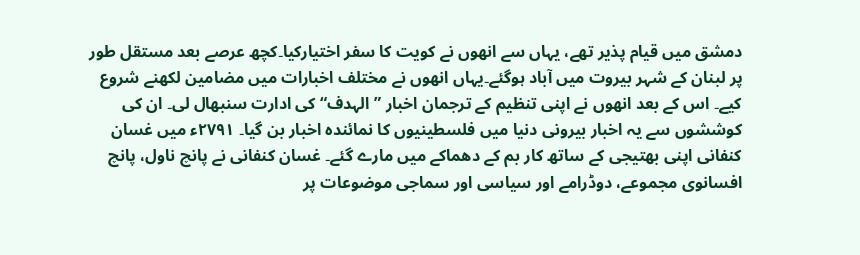دمشق میں قیام پذیر تھے، یہاں سے انھوں نے کویت کا سفر اختیارکیا۔کچھ عرصے بعد مستقل طور پر لبنان کے شہر بیروت میں آباد ہوگئے۔یہاں انھوں نے مختلف اخبارات میں مضامین لکھنے شروع کیے۔ اس کے بعد انھوں نے اپنی تنظیم کے ترجمان اخبار ”الہدف“ کی ادارت سنبھال لی۔ ان کی کوششوں سے یہ اخبار بیرونی دنیا میں فلسطینیوں کا نمائندہ اخبار بن گیا۔ ۲۷۹۱ء میں غسان کنفانی اپنی بھتیجی کے ساتھ کار بم کے دھماکے میں مارے گئے۔ غسان کنفانی نے پانچ ناول، پانچ افسانوی مجموعے، دوڈرامے اور سیاسی اور سماجی موضوعات پر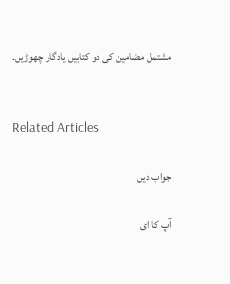مشتمل مضامین کی دو کتابیں یادگار چھوڑیں۔


Related Articles

جواب دیں

آپ کا ای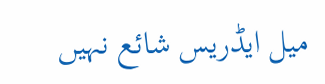میل ایڈریس شائع نہیں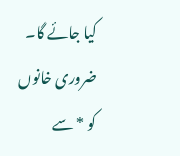کیا جائے گا۔ ضروری خانوں کو * سے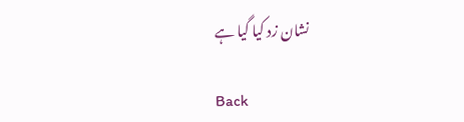نشان زد کیا گیا ہے

Back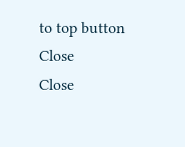to top button
Close
Close